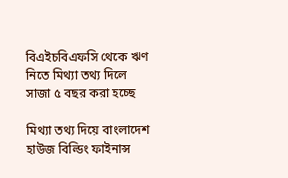বিএইচবিএফসি থেকে ঋণ নিতে মিথ্যা তথ্য দিলে সাজা ৫ বছর করা হচ্ছে

মিথ্যা তথ্য দিয়ে বাংলাদেশ হাউজ বিল্ডিং ফাইনান্স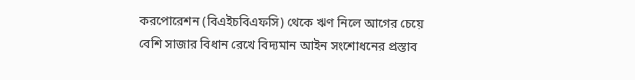করপোরেশন (বিএইচবিএফসি) থেকে ঋণ নিলে আগের চেয়ে বেশি সাজার বিধান রেখে বিদ্যমান আইন সংশোধনের প্রস্তাব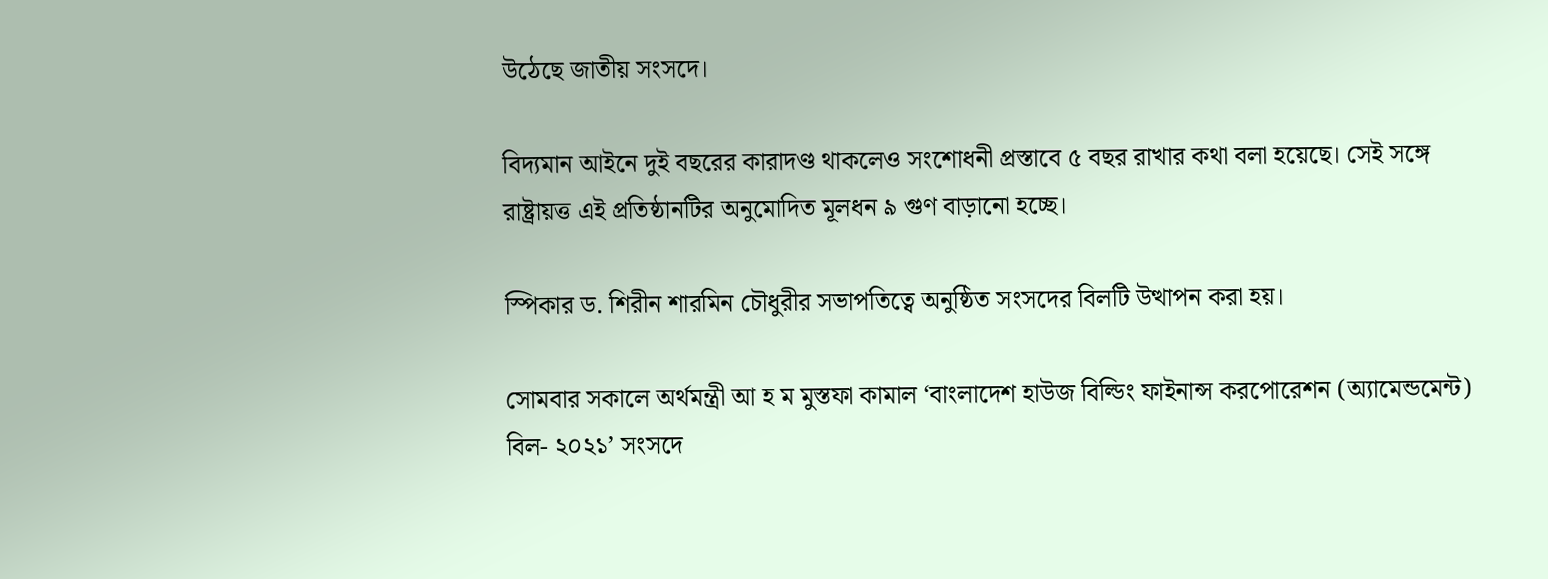উঠেছে জাতীয় সংসদে।

বিদ্যমান আইনে দুই বছরের কারাদণ্ড থাকলেও সংশোধনী প্রস্তাবে ৫ বছর রাখার কথা বলা হয়েছে। সেই সঙ্গে রাষ্ট্রায়ত্ত এই প্রতিষ্ঠানটির অনুমোদিত মূলধন ৯ গুণ বাড়ানো হচ্ছে।

স্পিকার ড. শিরীন শারমিন চৌধুরীর সভাপতিত্বে অনুষ্ঠিত সংসদের বিলটি উত্থাপন করা হয়।

সোমবার সকালে অর্থমন্ত্রী আ হ ম মুস্তফা কামাল ‘বাংলাদেশ হাউজ বিল্ডিং ফাইনান্স করপোরেশন (অ্যামেন্ডমেন্ট) বিল- ২০২১’ সংসদে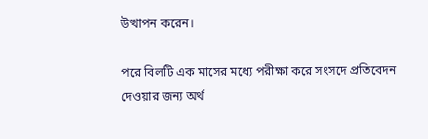উত্থাপন করেন।

পরে বিলটি এক মাসের মধ্যে পরীক্ষা করে সংসদে প্রতিবেদন দেওয়ার জন্য অর্থ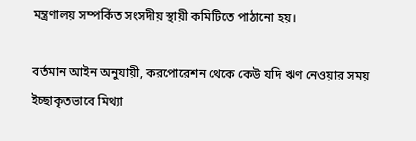মন্ত্রণালয় সম্পর্কিত সংসদীয় স্থায়ী কমিটিতে পাঠানো হয়।

বর্তমান আইন অনুযায়ী, করপোরেশন থেকে কেউ যদি ঋণ নেওয়ার সময় ইচ্ছাকৃতভাবে মিথ্যা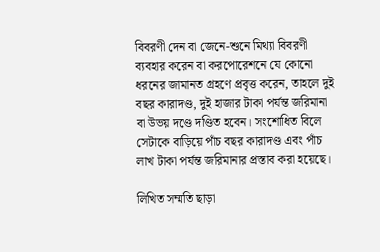বিবরণী দেন বা জেনে-শুনে মিথ্যা বিবরণী ব্যবহার করেন বা করপোরেশনে যে কোনো ধরনের জামানত গ্রহণে প্রবৃত্ত করেন, তাহলে দুই বছর কারাদণ্ড, দুই হাজার টাকা পর্যন্ত জরিমানা বা উভয় দণ্ডে দণ্ডিত হবেন। সংশোধিত বিলে সেটাকে বাড়িয়ে পাঁচ বছর কারাদণ্ড এবং পাঁচ লাখ টাকা পর্যন্ত জরিমানার প্রস্তাব করা হয়েছে।

লিখিত সম্মতি ছাড়া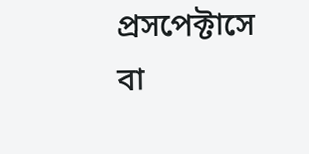প্রসপেক্টাসে বা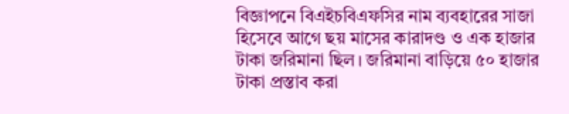বিজ্ঞাপনে বিএইচবিএফসির নাম ব্যবহারের সাজা হিসেবে আগে ছয় মাসের কারাদণ্ড ও এক হাজার টাকা জরিমানা ছিল। জরিমানা বাড়িয়ে ৫০ হাজার টাকা প্রস্তাব করা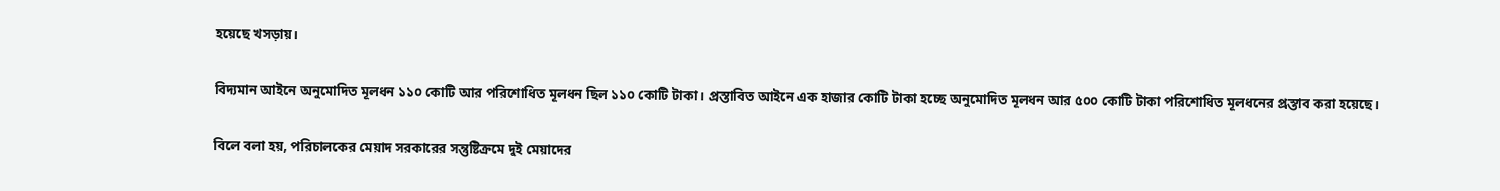হয়েছে খসড়ায়।

বিদ্যমান আইনে অনুমোদিত মূলধন ১১০ কোটি আর পরিশোধিত মূলধন ছিল ১১০ কোটি টাকা। প্রস্তাবিত আইনে এক হাজার কোটি টাকা হচ্ছে অনুমোদিত মূলধন আর ৫০০ কোটি টাকা পরিশোধিত মূলধনের প্রস্তাব করা হয়েছে।

বিলে বলা হয়, পরিচালকের মেয়াদ সরকারের সন্তুষ্টিক্রমে দুই মেয়াদের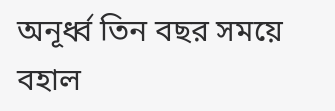অনূর্ধ্ব তিন বছর সময়ে বহাল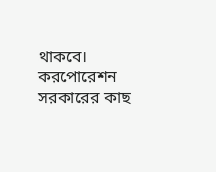থাকবে। করপোরেশন সরকারের কাছ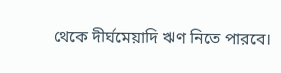থেকে দীর্ঘমেয়াদি ঋণ নিতে পারবে।